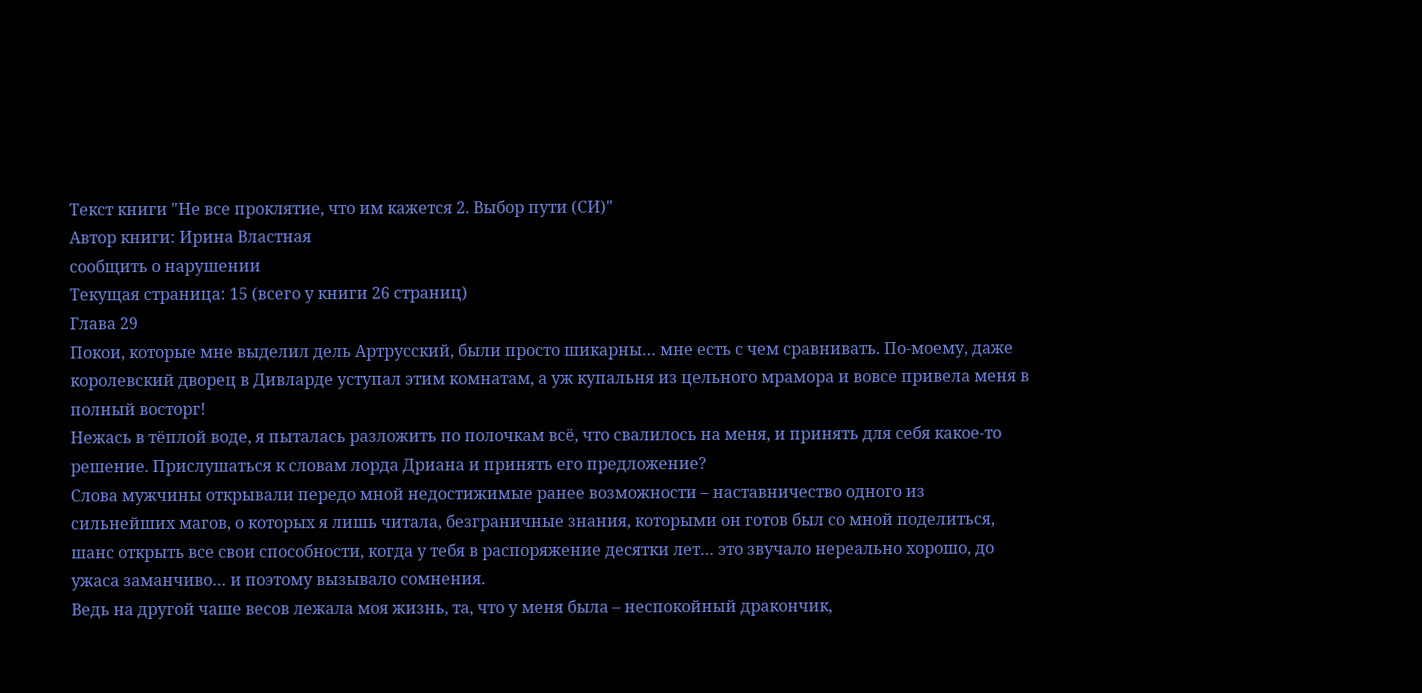Текст книги "Не все проклятие, что им кажется 2. Выбор пути (СИ)"
Автор книги: Ирина Властная
сообщить о нарушении
Текущая страница: 15 (всего у книги 26 страниц)
Глава 29
Покои, которые мне выделил дель Артрусский, были просто шикарны… мне есть с чем сравнивать. По-моему, даже королевский дворец в Дивларде уступал этим комнатам, а уж купальня из цельного мрамора и вовсе привела меня в полный восторг!
Нежась в тёплой воде, я пыталась разложить по полочкам всё, что свалилось на меня, и принять для себя какое-то решение. Прислушаться к словам лорда Дриана и принять его предложение?
Слова мужчины открывали передо мной недостижимые ранее возможности – наставничество одного из сильнейших магов, о которых я лишь читала, безграничные знания, которыми он готов был со мной поделиться, шанс открыть все свои способности, когда у тебя в распоряжение десятки лет… это звучало нереально хорошо, до ужаса заманчиво… и поэтому вызывало сомнения.
Ведь на другой чаше весов лежала моя жизнь, та, что у меня была – неспокойный дракончик,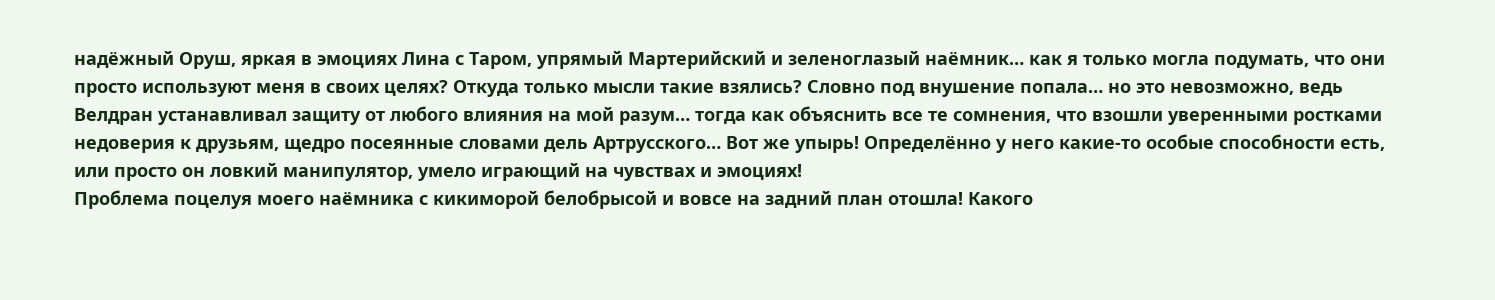надёжный Оруш, яркая в эмоциях Лина с Таром, упрямый Мартерийский и зеленоглазый наёмник… как я только могла подумать, что они просто используют меня в своих целях? Откуда только мысли такие взялись? Словно под внушение попала… но это невозможно, ведь Велдран устанавливал защиту от любого влияния на мой разум… тогда как объяснить все те сомнения, что взошли уверенными ростками недоверия к друзьям, щедро посеянные словами дель Артрусского… Вот же упырь! Определённо у него какие-то особые способности есть, или просто он ловкий манипулятор, умело играющий на чувствах и эмоциях!
Проблема поцелуя моего наёмника с кикиморой белобрысой и вовсе на задний план отошла! Какого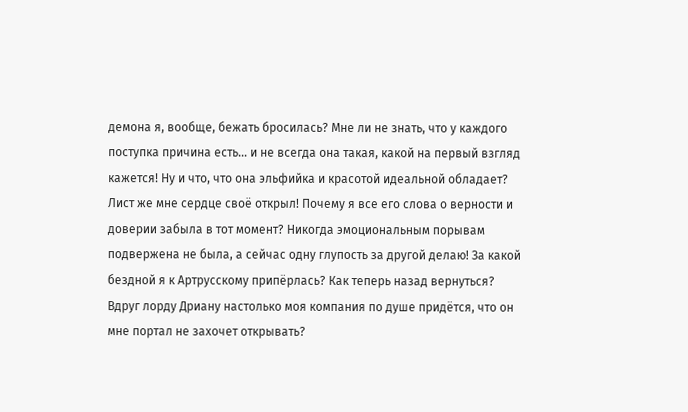демона я, вообще, бежать бросилась? Мне ли не знать, что у каждого поступка причина есть… и не всегда она такая, какой на первый взгляд кажется! Ну и что, что она эльфийка и красотой идеальной обладает? Лист же мне сердце своё открыл! Почему я все его слова о верности и доверии забыла в тот момент? Никогда эмоциональным порывам подвержена не была, а сейчас одну глупость за другой делаю! За какой бездной я к Артрусскому припёрлась? Как теперь назад вернуться?
Вдруг лорду Дриану настолько моя компания по душе придётся, что он мне портал не захочет открывать?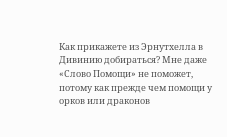Как прикажете из Эрнутхелла в Дивинию добираться? Мне даже «Слово Помощи» не поможет, потому как прежде чем помощи у орков или драконов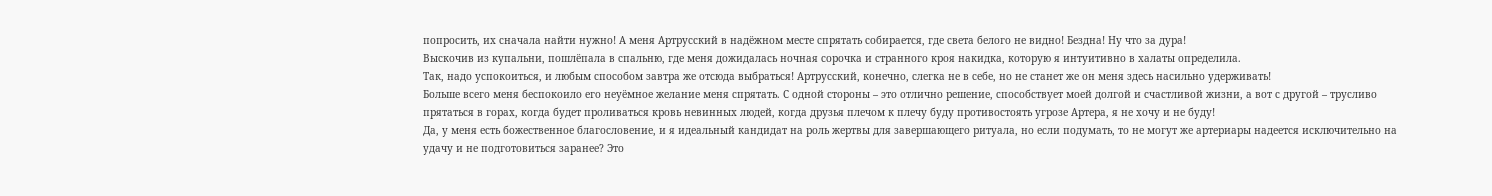попросить, их сначала найти нужно! А меня Артрусский в надёжном месте спрятать собирается, где света белого не видно! Бездна! Ну что за дура!
Выскочив из купальни, пошлёпала в спальню, где меня дожидалась ночная сорочка и странного кроя накидка, которую я интуитивно в халаты определила.
Так, надо успокоиться, и любым способом завтра же отсюда выбраться! Артрусский, конечно, слегка не в себе, но не станет же он меня здесь насильно удерживать!
Больше всего меня беспокоило его неуёмное желание меня спрятать. С одной стороны – это отлично решение, способствует моей долгой и счастливой жизни, а вот с другой – трусливо прятаться в горах, когда будет проливаться кровь невинных людей, когда друзья плечом к плечу буду противостоять угрозе Артера, я не хочу и не буду!
Да, у меня есть божественное благословение, и я идеальный кандидат на роль жертвы для завершающего ритуала, но если подумать, то не могут же артериары надеется исключительно на удачу и не подготовиться заранее? Это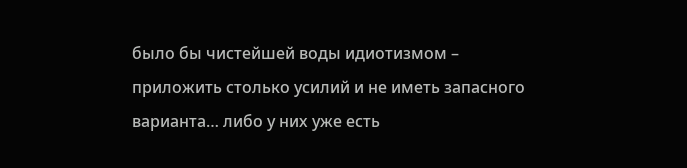было бы чистейшей воды идиотизмом – приложить столько усилий и не иметь запасного варианта… либо у них уже есть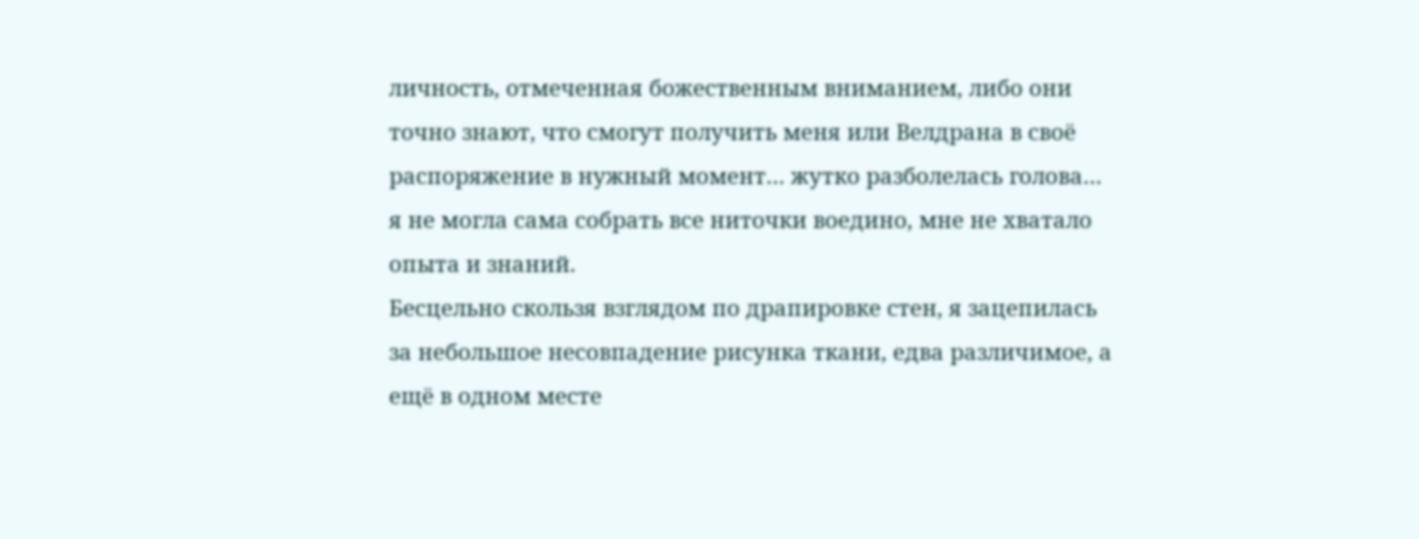личность, отмеченная божественным вниманием, либо они точно знают, что смогут получить меня или Велдрана в своё распоряжение в нужный момент… жутко разболелась голова… я не могла сама собрать все ниточки воедино, мне не хватало опыта и знаний.
Бесцельно скользя взглядом по драпировке стен, я зацепилась за небольшое несовпадение рисунка ткани, едва различимое, а ещё в одном месте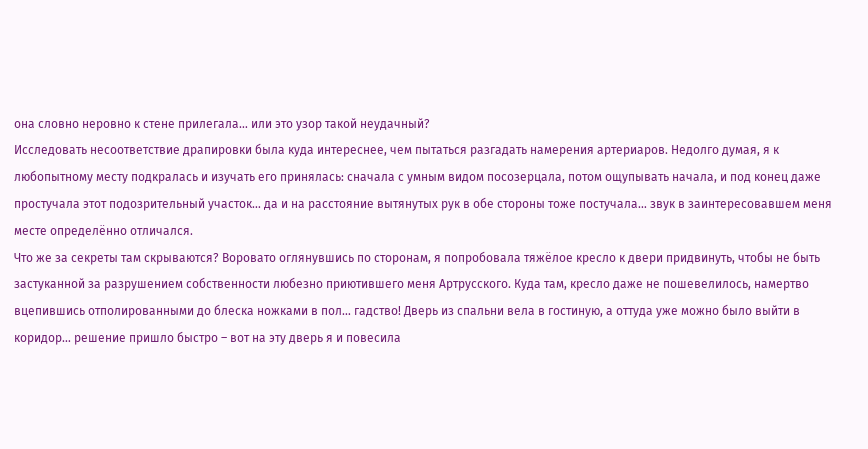она словно неровно к стене прилегала… или это узор такой неудачный?
Исследовать несоответствие драпировки была куда интереснее, чем пытаться разгадать намерения артериаров. Недолго думая, я к любопытному месту подкралась и изучать его принялась: сначала с умным видом посозерцала, потом ощупывать начала, и под конец даже простучала этот подозрительный участок… да и на расстояние вытянутых рук в обе стороны тоже постучала… звук в заинтересовавшем меня месте определённо отличался.
Что же за секреты там скрываются? Воровато оглянувшись по сторонам, я попробовала тяжёлое кресло к двери придвинуть, чтобы не быть застуканной за разрушением собственности любезно приютившего меня Артрусского. Куда там, кресло даже не пошевелилось, намертво вцепившись отполированными до блеска ножками в пол… гадство! Дверь из спальни вела в гостиную, а оттуда уже можно было выйти в коридор… решение пришло быстро – вот на эту дверь я и повесила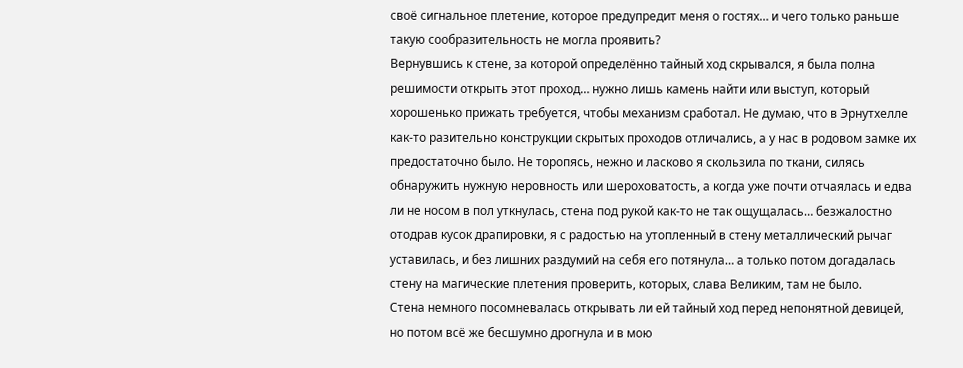своё сигнальное плетение, которое предупредит меня о гостях… и чего только раньше такую сообразительность не могла проявить?
Вернувшись к стене, за которой определённо тайный ход скрывался, я была полна решимости открыть этот проход… нужно лишь камень найти или выступ, который хорошенько прижать требуется, чтобы механизм сработал. Не думаю, что в Эрнутхелле как-то разительно конструкции скрытых проходов отличались, а у нас в родовом замке их предостаточно было. Не торопясь, нежно и ласково я скользила по ткани, силясь обнаружить нужную неровность или шероховатость, а когда уже почти отчаялась и едва ли не носом в пол уткнулась, стена под рукой как-то не так ощущалась… безжалостно отодрав кусок драпировки, я с радостью на утопленный в стену металлический рычаг уставилась, и без лишних раздумий на себя его потянула… а только потом догадалась стену на магические плетения проверить, которых, слава Великим, там не было.
Стена немного посомневалась открывать ли ей тайный ход перед непонятной девицей, но потом всё же бесшумно дрогнула и в мою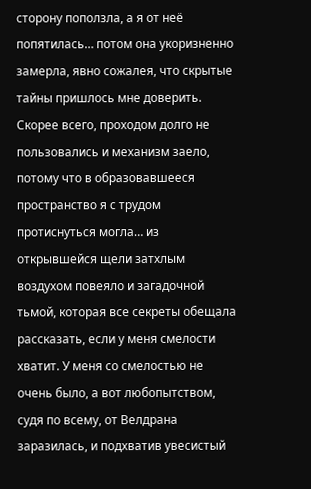сторону поползла, а я от неё попятилась… потом она укоризненно замерла, явно сожалея, что скрытые тайны пришлось мне доверить.
Скорее всего, проходом долго не пользовались и механизм заело, потому что в образовавшееся пространство я с трудом протиснуться могла… из открывшейся щели затхлым воздухом повеяло и загадочной тьмой, которая все секреты обещала рассказать, если у меня смелости хватит. У меня со смелостью не очень было, а вот любопытством, судя по всему, от Велдрана заразилась, и подхватив увесистый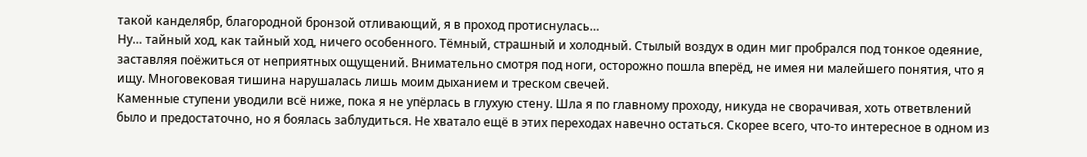такой канделябр, благородной бронзой отливающий, я в проход протиснулась…
Ну… тайный ход, как тайный ход, ничего особенного. Тёмный, страшный и холодный. Стылый воздух в один миг пробрался под тонкое одеяние, заставляя поёжиться от неприятных ощущений. Внимательно смотря под ноги, осторожно пошла вперёд, не имея ни малейшего понятия, что я ищу. Многовековая тишина нарушалась лишь моим дыханием и треском свечей.
Каменные ступени уводили всё ниже, пока я не упёрлась в глухую стену. Шла я по главному проходу, никуда не сворачивая, хоть ответвлений было и предостаточно, но я боялась заблудиться. Не хватало ещё в этих переходах навечно остаться. Скорее всего, что-то интересное в одном из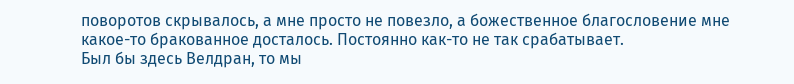поворотов скрывалось, а мне просто не повезло, а божественное благословение мне какое-то бракованное досталось. Постоянно как-то не так срабатывает.
Был бы здесь Велдран, то мы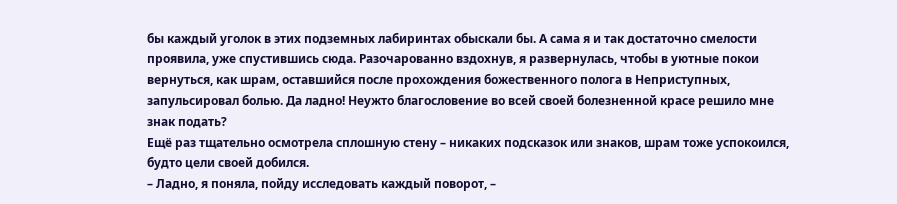бы каждый уголок в этих подземных лабиринтах обыскали бы. А сама я и так достаточно смелости проявила, уже спустившись сюда. Разочарованно вздохнув, я развернулась, чтобы в уютные покои вернуться, как шрам, оставшийся после прохождения божественного полога в Неприступных, запульсировал болью. Да ладно! Неужто благословение во всей своей болезненной красе решило мне знак подать?
Ещё раз тщательно осмотрела сплошную стену – никаких подсказок или знаков, шрам тоже успокоился, будто цели своей добился.
– Ладно, я поняла, пойду исследовать каждый поворот, –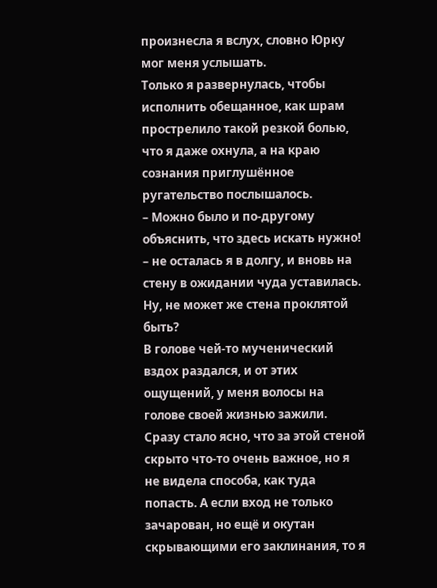произнесла я вслух, словно Юрку мог меня услышать.
Только я развернулась, чтобы исполнить обещанное, как шрам прострелило такой резкой болью, что я даже охнула, а на краю сознания приглушённое ругательство послышалось.
– Можно было и по-другому объяснить, что здесь искать нужно! – не осталась я в долгу, и вновь на стену в ожидании чуда уставилась.
Ну, не может же стена проклятой быть?
В голове чей-то мученический вздох раздался, и от этих ощущений, у меня волосы на голове своей жизнью зажили.
Сразу стало ясно, что за этой стеной скрыто что-то очень важное, но я не видела способа, как туда попасть. А если вход не только зачарован, но ещё и окутан скрывающими его заклинания, то я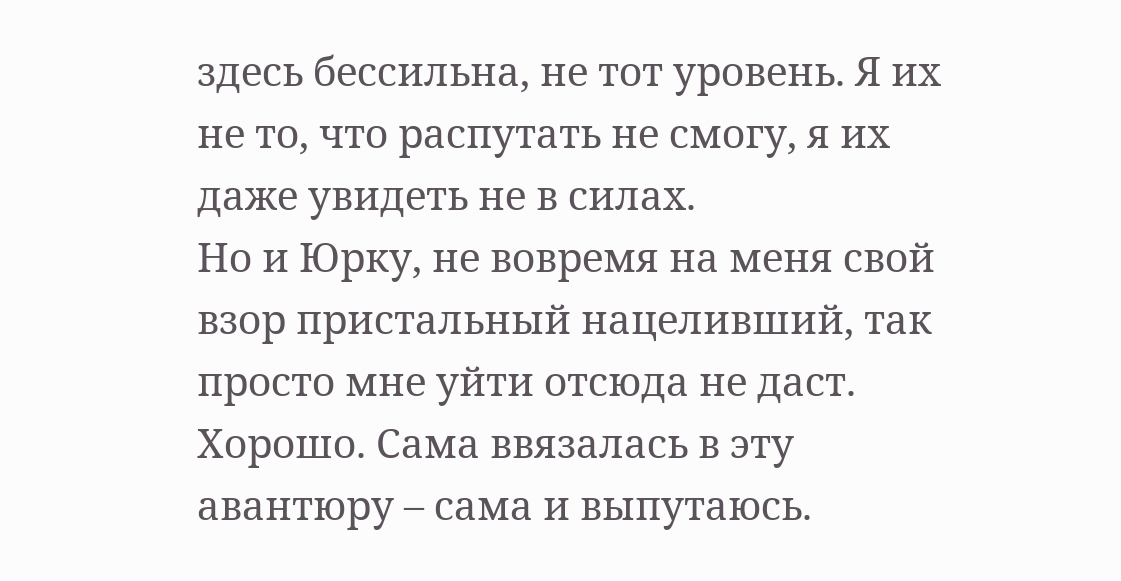здесь бессильна, не тот уровень. Я их не то, что распутать не смогу, я их даже увидеть не в силах.
Но и Юрку, не вовремя на меня свой взор пристальный нацеливший, так просто мне уйти отсюда не даст.
Хорошо. Сама ввязалась в эту авантюру – сама и выпутаюсь.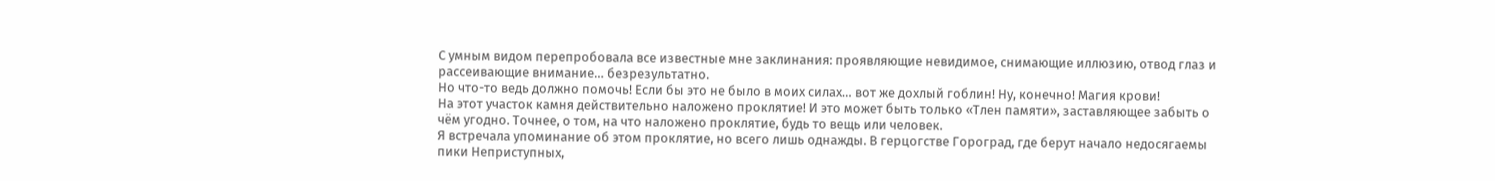С умным видом перепробовала все известные мне заклинания: проявляющие невидимое, снимающие иллюзию, отвод глаз и рассеивающие внимание… безрезультатно.
Но что-то ведь должно помочь! Если бы это не было в моих силах… вот же дохлый гоблин! Ну, конечно! Магия крови!
На этот участок камня действительно наложено проклятие! И это может быть только «Тлен памяти», заставляющее забыть о чëм угодно. Точнее, о том, на что наложено проклятие, будь то вещь или человек.
Я встречала упоминание об этом проклятие, но всего лишь однажды. В герцогстве Гороград, где берут начало недосягаемы пики Неприступных,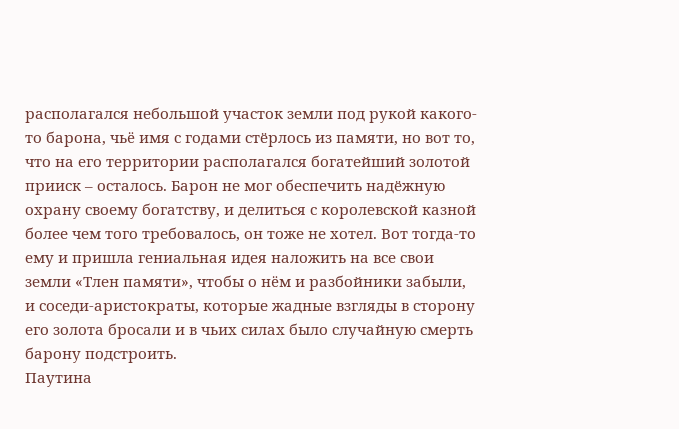располагался небольшой участок земли под рукой какого-то барона, чьë имя с годами стёрлось из памяти, но вот то, что на его территории располагался богатейший золотой прииск – осталось. Барон не мог обеспечить надёжную охрану своему богатству, и делиться с королевской казной более чем того требовалось, он тоже не хотел. Вот тогда-то ему и пришла гениальная идея наложить на все свои земли «Тлен памяти», чтобы о нëм и разбойники забыли, и соседи-аристократы, которые жадные взгляды в сторону его золота бросали и в чьих силах было случайную смерть барону подстроить.
Паутина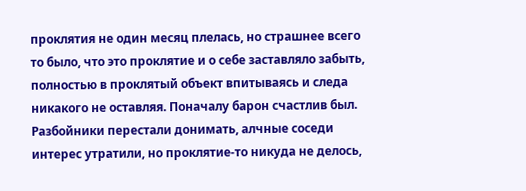проклятия не один месяц плелась, но страшнее всего то было, что это проклятие и о себе заставляло забыть, полностью в проклятый объект впитываясь и следа никакого не оставляя. Поначалу барон счастлив был. Разбойники перестали донимать, алчные соседи интерес утратили, но проклятие-то никуда не делось,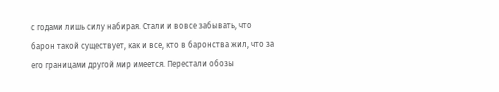с годами лишь силу набирая. Стали и вовсе забывать, что барон такой существует, как и все, кто в баронства жил, что за его границами другой мир имеется. Перестали обозы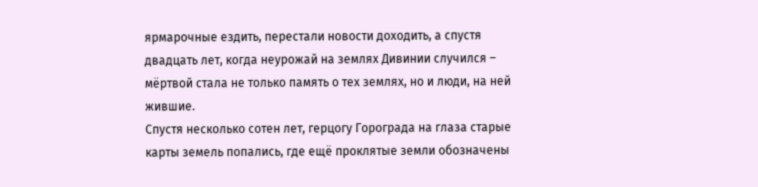ярмарочные ездить, перестали новости доходить, а спустя двадцать лет, когда неурожай на землях Дивинии случился – мëртвой стала не только память о тех землях, но и люди, на ней жившие.
Спустя несколько сотен лет, герцогу Горограда на глаза старые карты земель попались, где ещё проклятые земли обозначены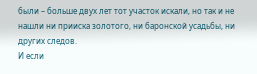были – больше двух лет тот участок искали, но так и не нашли ни прииска золотого, ни баронской усадьбы, ни других следов.
И если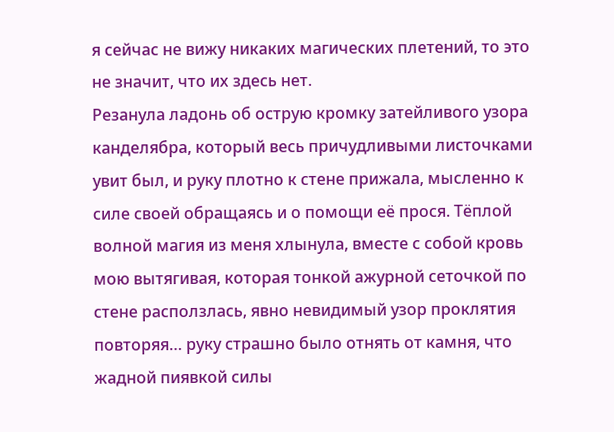я сейчас не вижу никаких магических плетений, то это не значит, что их здесь нет.
Резанула ладонь об острую кромку затейливого узора канделябра, который весь причудливыми листочками увит был, и руку плотно к стене прижала, мысленно к силе своей обращаясь и о помощи её прося. Тёплой волной магия из меня хлынула, вместе с собой кровь мою вытягивая, которая тонкой ажурной сеточкой по стене расползлась, явно невидимый узор проклятия повторяя… руку страшно было отнять от камня, что жадной пиявкой силы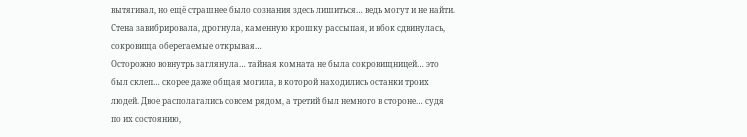вытягивал, но ещё страшнее было сознания здесь лишиться… ведь могут и не найти.
Стена завибрировала, дрогнула, каменную крошку рассыпая, и вбок сдвинулась, сокровища оберегаемые открывая…
Осторожно вовнутрь заглянула… тайная комната не была сокровищницей… это был склеп… скорее даже общая могила, в которой находились останки троих людей. Двое располагались совсем рядом, а третий был немного в стороне… судя по их состоянию,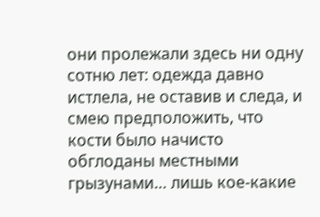они пролежали здесь ни одну сотню лет: одежда давно истлела, не оставив и следа, и смею предположить, что кости было начисто обглоданы местными грызунами… лишь кое-какие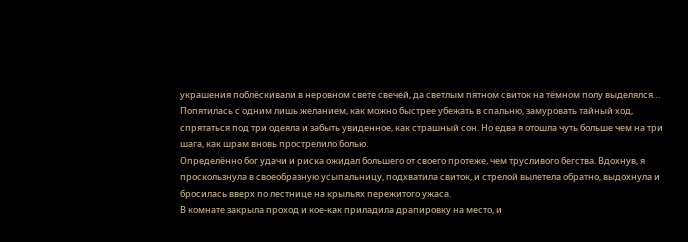украшения поблёскивали в неровном свете свечей, да светлым пятном свиток на тёмном полу выделялся…
Попятилась с одним лишь желанием, как можно быстрее убежать в спальню, замуровать тайный ход, спрятаться под три одеяла и забыть увиденное, как страшный сон. Но едва я отошла чуть больше чем на три шага, как шрам вновь прострелило болью.
Определённо бог удачи и риска ожидал большего от своего протеже, чем трусливого бегства. Вдохнув, я проскользнула в своеобразную усыпальницу, подхватила свиток, и стрелой вылетела обратно, выдохнула и бросилась вверх по лестнице на крыльях пережитого ужаса.
В комнате закрыла проход и кое-как приладила драпировку на место, и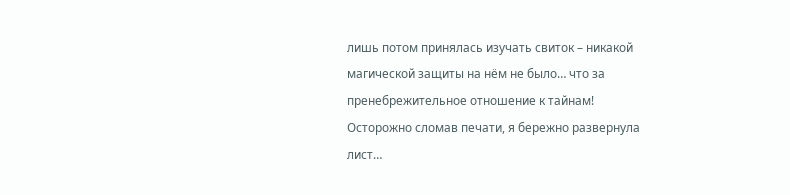лишь потом принялась изучать свиток – никакой магической защиты на нём не было… что за пренебрежительное отношение к тайнам!
Осторожно сломав печати, я бережно развернула лист…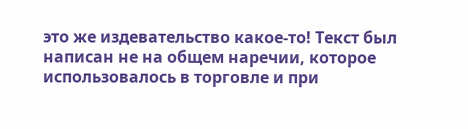это же издевательство какое-то! Текст был написан не на общем наречии, которое использовалось в торговле и при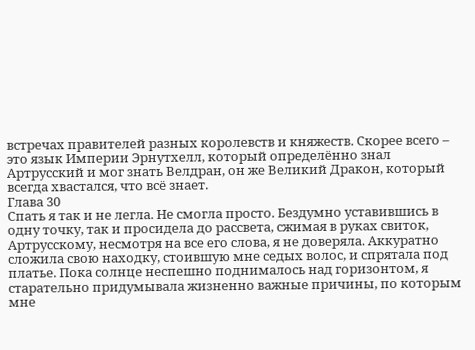встречах правителей разных королевств и княжеств. Скорее всего – это язык Империи Эрнутхелл, который определённо знал Артрусский и мог знать Велдран, он же Великий Дракон, который всегда хвастался, что всё знает.
Глава 30
Спать я так и не легла. Не смогла просто. Бездумно уставившись в одну точку, так и просидела до рассвета, сжимая в руках свиток, Артрусскому, несмотря на все его слова, я не доверяла. Аккуратно сложила свою находку, стоившую мне седых волос, и спрятала под платье. Пока солнце неспешно поднималось над горизонтом, я старательно придумывала жизненно важные причины, по которым мне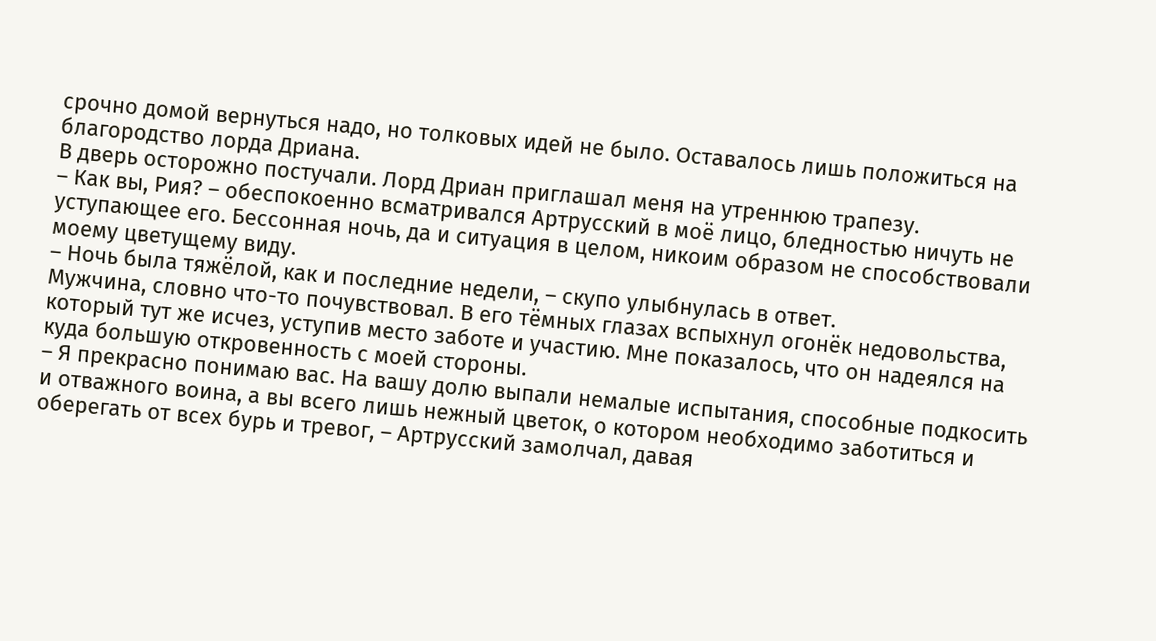срочно домой вернуться надо, но толковых идей не было. Оставалось лишь положиться на благородство лорда Дриана.
В дверь осторожно постучали. Лорд Дриан приглашал меня на утреннюю трапезу.
– Как вы, Рия? – обеспокоенно всматривался Артрусский в моё лицо, бледностью ничуть не уступающее его. Бессонная ночь, да и ситуация в целом, никоим образом не способствовали моему цветущему виду.
– Ночь была тяжёлой, как и последние недели, – скупо улыбнулась в ответ.
Мужчина, словно что-то почувствовал. В его тёмных глазах вспыхнул огонёк недовольства, который тут же исчез, уступив место заботе и участию. Мне показалось, что он надеялся на куда большую откровенность с моей стороны.
– Я прекрасно понимаю вас. На вашу долю выпали немалые испытания, способные подкосить и отважного воина, а вы всего лишь нежный цветок, о котором необходимо заботиться и оберегать от всех бурь и тревог, – Артрусский замолчал, давая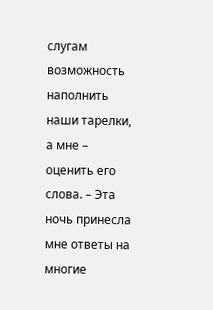слугам возможность наполнить наши тарелки, а мне – оценить его слова. – Эта ночь принесла мне ответы на многие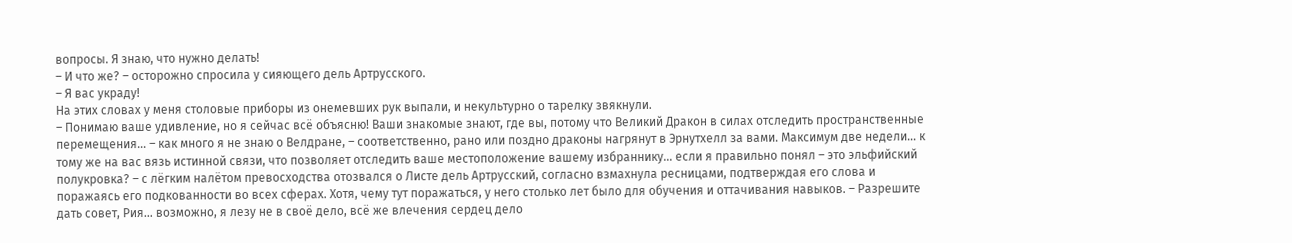вопросы. Я знаю, что нужно делать!
– И что же? – осторожно спросила у сияющего дель Артрусского.
– Я вас украду!
На этих словах у меня столовые приборы из онемевших рук выпали, и некультурно о тарелку звякнули.
– Понимаю ваше удивление, но я сейчас всё объясню! Ваши знакомые знают, где вы, потому что Великий Дракон в силах отследить пространственные перемещения… – как много я не знаю о Велдране, – соответственно, рано или поздно драконы нагрянут в Эрнутхелл за вами. Максимум две недели… к тому же на вас вязь истинной связи, что позволяет отследить ваше местоположение вашему избраннику… если я правильно понял – это эльфийский полукровка? – с лёгким налётом превосходства отозвался о Листе дель Артрусский, согласно взмахнула ресницами, подтверждая его слова и поражаясь его подкованности во всех сферах. Хотя, чему тут поражаться, у него столько лет было для обучения и оттачивания навыков. – Разрешите дать совет, Рия… возможно, я лезу не в своё дело, всё же влечения сердец дело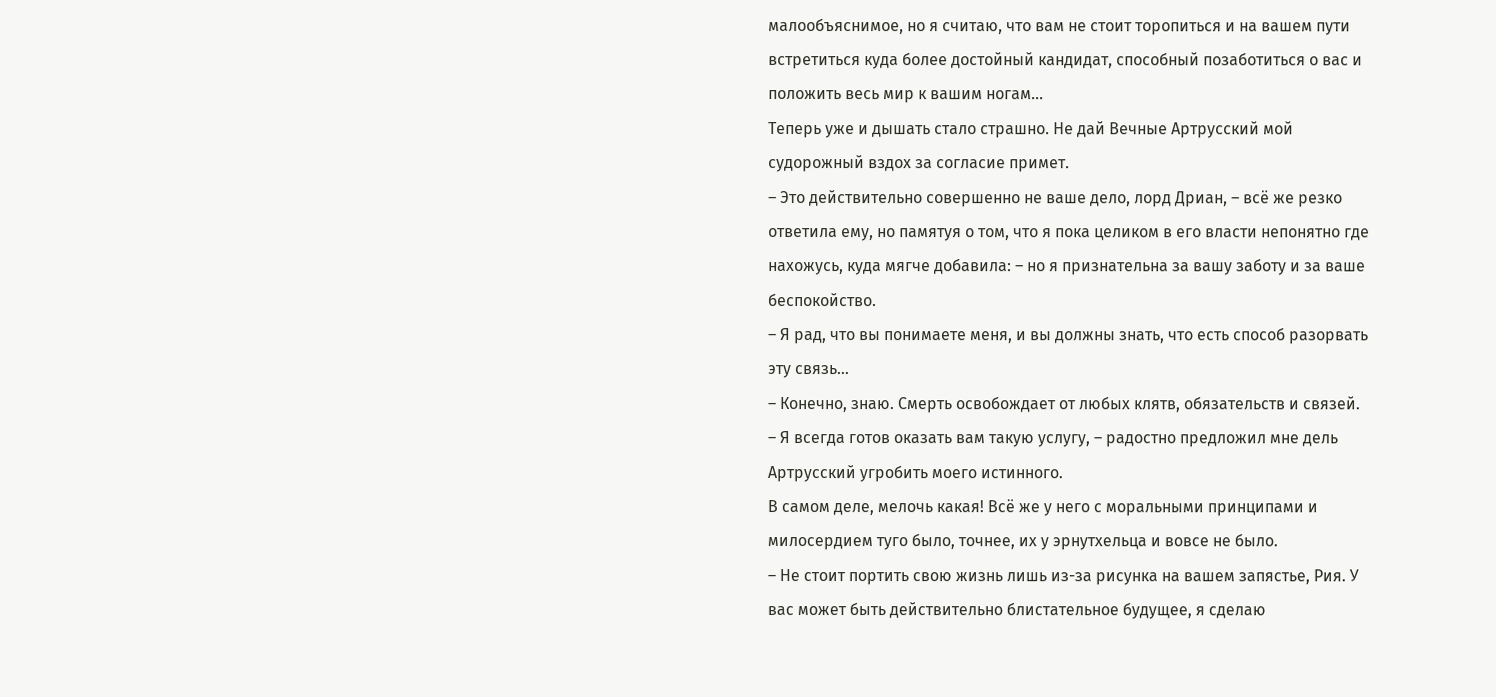малообъяснимое, но я считаю, что вам не стоит торопиться и на вашем пути встретиться куда более достойный кандидат, способный позаботиться о вас и положить весь мир к вашим ногам…
Теперь уже и дышать стало страшно. Не дай Вечные Артрусский мой судорожный вздох за согласие примет.
– Это действительно совершенно не ваше дело, лорд Дриан, – всё же резко ответила ему, но памятуя о том, что я пока целиком в его власти непонятно где нахожусь, куда мягче добавила: – но я признательна за вашу заботу и за ваше беспокойство.
– Я рад, что вы понимаете меня, и вы должны знать, что есть способ разорвать эту связь…
– Конечно, знаю. Смерть освобождает от любых клятв, обязательств и связей.
– Я всегда готов оказать вам такую услугу, – радостно предложил мне дель Артрусский угробить моего истинного.
В самом деле, мелочь какая! Всё же у него с моральными принципами и милосердием туго было, точнее, их у эрнутхельца и вовсе не было.
– Не стоит портить свою жизнь лишь из-за рисунка на вашем запястье, Рия. У вас может быть действительно блистательное будущее, я сделаю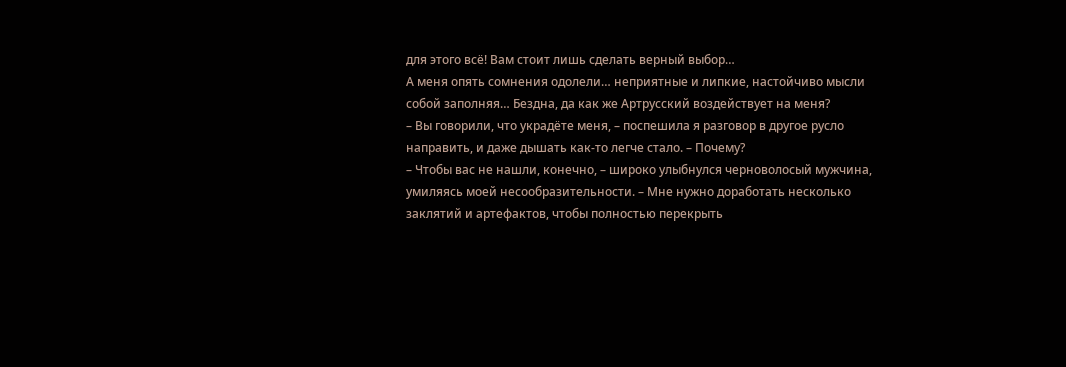для этого всё! Вам стоит лишь сделать верный выбор…
А меня опять сомнения одолели… неприятные и липкие, настойчиво мысли собой заполняя… Бездна, да как же Артрусский воздействует на меня?
– Вы говорили, что украдёте меня, – поспешила я разговор в другое русло направить, и даже дышать как-то легче стало. – Почему?
– Чтобы вас не нашли, конечно, – широко улыбнулся черноволосый мужчина, умиляясь моей несообразительности. – Мне нужно доработать несколько заклятий и артефактов, чтобы полностью перекрыть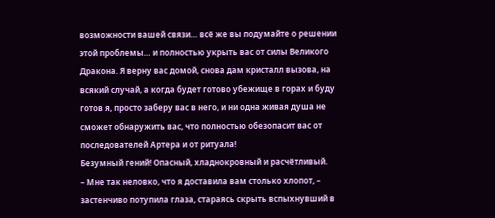возможности вашей связи… всё же вы подумайте о решении этой проблемы… и полностью укрыть вас от силы Великого Дракона. Я верну вас домой, снова дам кристалл вызова, на всякий случай, а когда будет готово убежище в горах и буду готов я, просто заберу вас в него, и ни одна живая душа не сможет обнаружить вас, что полностью обезопасит вас от последователей Артера и от ритуала!
Безумный гений! Опасный, хладнокровный и расчётливый.
– Мне так неловко, что я доставила вам столько хлопот, – застенчиво потупила глаза, стараясь скрыть вспыхнувший в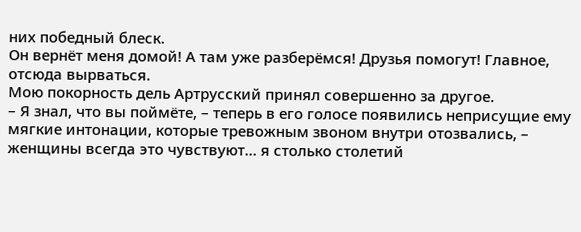них победный блеск.
Он вернёт меня домой! А там уже разберёмся! Друзья помогут! Главное, отсюда вырваться.
Мою покорность дель Артрусский принял совершенно за другое.
– Я знал, что вы поймёте, – теперь в его голосе появились неприсущие ему мягкие интонации, которые тревожным звоном внутри отозвались, – женщины всегда это чувствуют… я столько столетий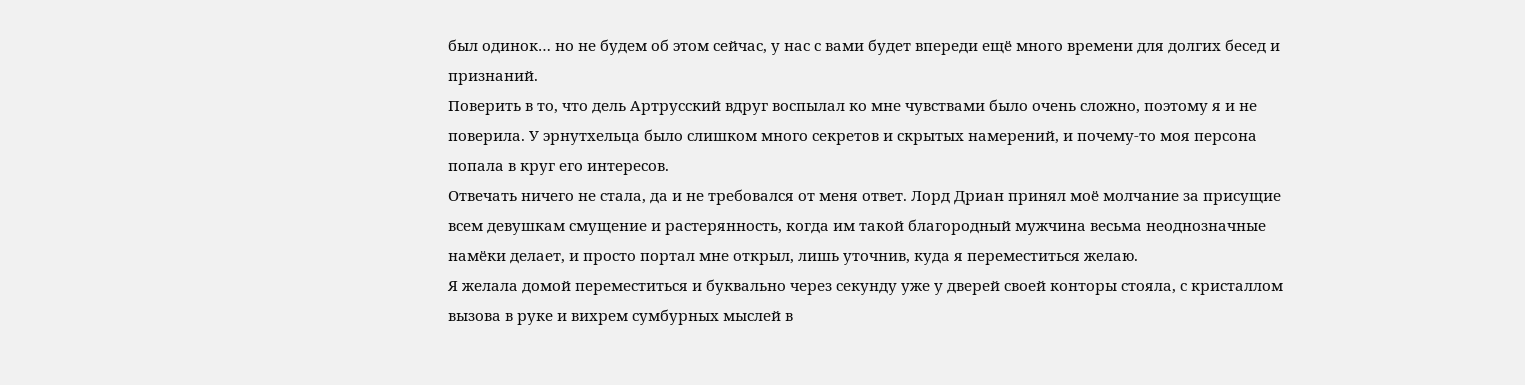был одинок… но не будем об этом сейчас, у нас с вами будет впереди ещё много времени для долгих бесед и признаний.
Поверить в то, что дель Артрусский вдруг воспылал ко мне чувствами было очень сложно, поэтому я и не поверила. У эрнутхельца было слишком много секретов и скрытых намерений, и почему-то моя персона попала в круг его интересов.
Отвечать ничего не стала, да и не требовался от меня ответ. Лорд Дриан принял моё молчание за присущие всем девушкам смущение и растерянность, когда им такой благородный мужчина весьма неоднозначные намёки делает, и просто портал мне открыл, лишь уточнив, куда я переместиться желаю.
Я желала домой переместиться и буквально через секунду уже у дверей своей конторы стояла, с кристаллом вызова в руке и вихрем сумбурных мыслей в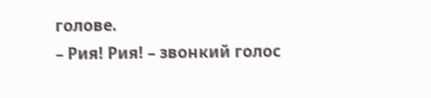голове.
– Рия! Рия! – звонкий голос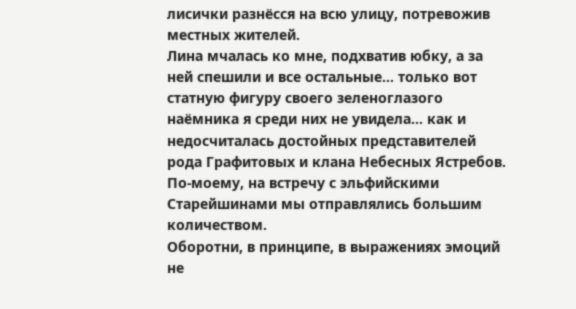лисички разнёсся на всю улицу, потревожив местных жителей.
Лина мчалась ко мне, подхватив юбку, а за ней спешили и все остальные… только вот статную фигуру своего зеленоглазого наёмника я среди них не увидела… как и недосчиталась достойных представителей рода Графитовых и клана Небесных Ястребов. По-моему, на встречу с эльфийскими Старейшинами мы отправлялись большим количеством.
Оборотни, в принципе, в выражениях эмоций не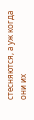стесняются, а уж когда они их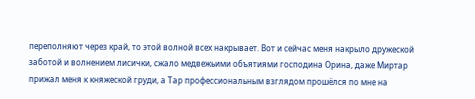переполняют через край, то этой волной всех накрывает. Вот и сейчас меня накрыло дружеской заботой и волнением лисички, сжало медвежьими объятиями господина Орина, даже Миртар прижал меня к княжеской груди, а Тар профессиональным взглядом прошёлся по мне на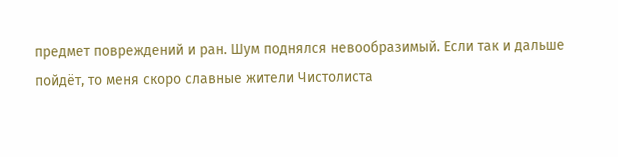предмет повреждений и ран. Шум поднялся невообразимый. Если так и дальше пойдёт, то меня скоро славные жители Чистолиста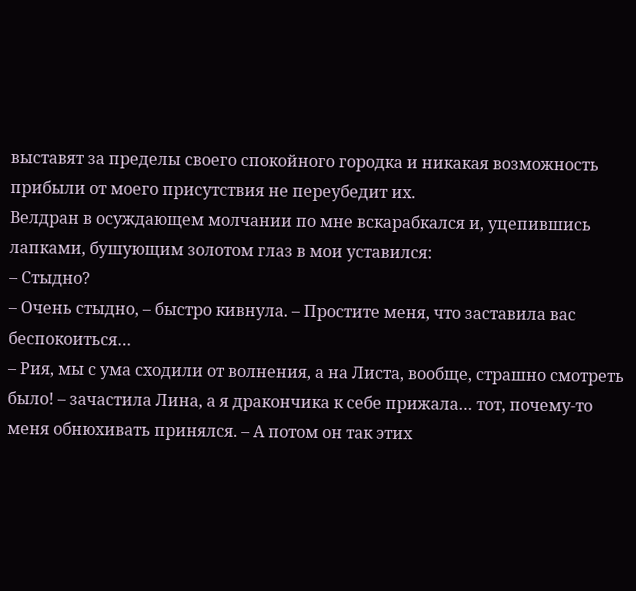выставят за пределы своего спокойного городка и никакая возможность прибыли от моего присутствия не переубедит их.
Велдран в осуждающем молчании по мне вскарабкался и, уцепившись лапками, бушующим золотом глаз в мои уставился:
– Стыдно?
– Очень стыдно, – быстро кивнула. – Простите меня, что заставила вас беспокоиться…
– Рия, мы с ума сходили от волнения, а на Листа, вообще, страшно смотреть было! – зачастила Лина, а я дракончика к себе прижала… тот, почему-то меня обнюхивать принялся. – А потом он так этих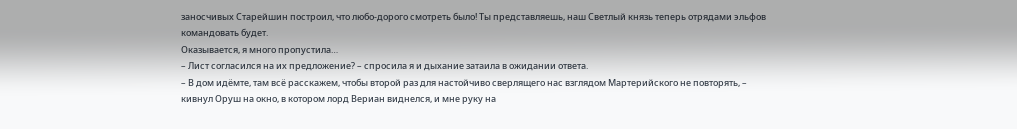заносчивых Старейшин построил, что любо-дорого смотреть было! Ты представляешь, наш Светлый князь теперь отрядами эльфов командовать будет.
Оказывается, я много пропустила…
– Лист согласился на их предложение? – спросила я и дыхание затаила в ожидании ответа.
– В дом идёмте, там всё расскажем, чтобы второй раз для настойчиво сверлящего нас взглядом Мартерийского не повторять, – кивнул Оруш на окно, в котором лорд Вериан виднелся, и мне руку на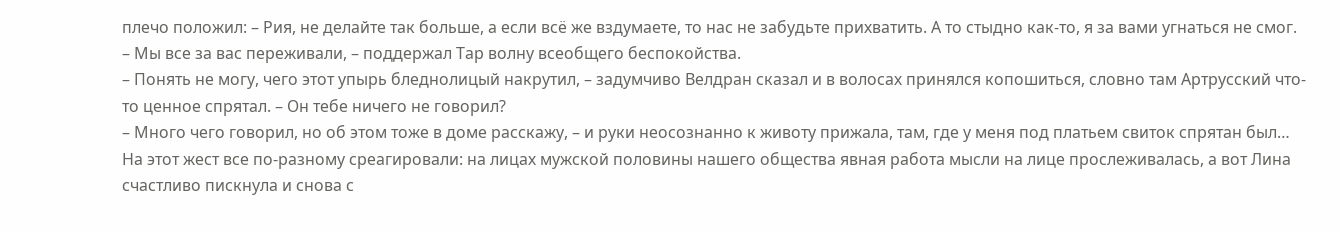плечо положил: – Рия, не делайте так больше, а если всё же вздумаете, то нас не забудьте прихватить. А то стыдно как-то, я за вами угнаться не смог.
– Мы все за вас переживали, – поддержал Тар волну всеобщего беспокойства.
– Понять не могу, чего этот упырь бледнолицый накрутил, – задумчиво Велдран сказал и в волосах принялся копошиться, словно там Артрусский что-то ценное спрятал. – Он тебе ничего не говорил?
– Много чего говорил, но об этом тоже в доме расскажу, – и руки неосознанно к животу прижала, там, где у меня под платьем свиток спрятан был…
На этот жест все по-разному среагировали: на лицах мужской половины нашего общества явная работа мысли на лице прослеживалась, а вот Лина счастливо пискнула и снова с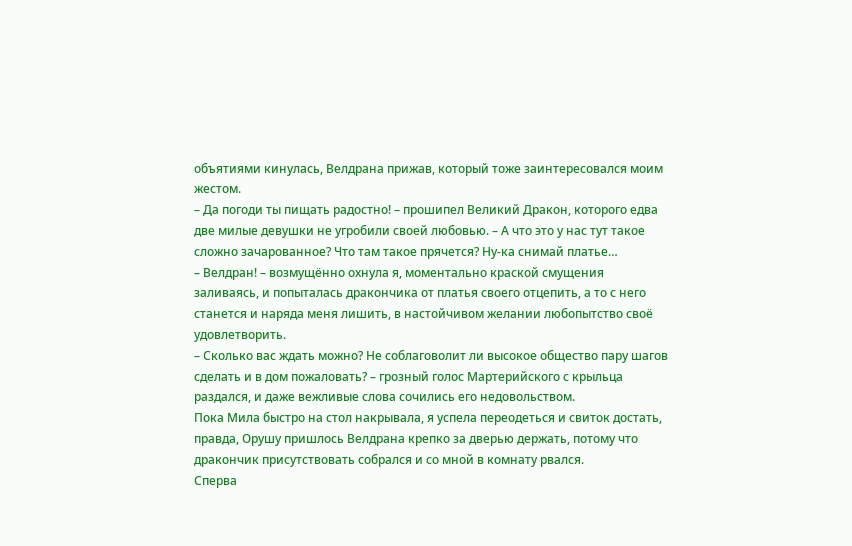объятиями кинулась, Велдрана прижав, который тоже заинтересовался моим жестом.
– Да погоди ты пищать радостно! – прошипел Великий Дракон, которого едва две милые девушки не угробили своей любовью. – А что это у нас тут такое сложно зачарованное? Что там такое прячется? Ну-ка снимай платье…
– Велдран! – возмущённо охнула я, моментально краской смущения заливаясь, и попыталась дракончика от платья своего отцепить, а то с него станется и наряда меня лишить, в настойчивом желании любопытство своё удовлетворить.
– Сколько вас ждать можно? Не соблаговолит ли высокое общество пару шагов сделать и в дом пожаловать? – грозный голос Мартерийского с крыльца раздался, и даже вежливые слова сочились его недовольством.
Пока Мила быстро на стол накрывала, я успела переодеться и свиток достать, правда, Орушу пришлось Велдрана крепко за дверью держать, потому что дракончик присутствовать собрался и со мной в комнату рвался.
Сперва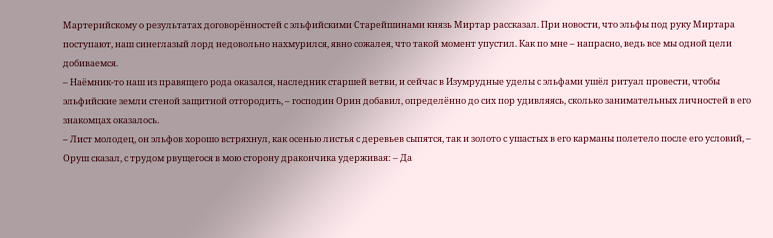Мартерийскому о результатах договорённостей с эльфийскими Старейшинами князь Миртар рассказал. При новости, что эльфы под руку Миртара поступают, наш синеглазый лорд недовольно нахмурился, явно сожалея, что такой момент упустил. Как по мне – напрасно, ведь все мы одной цели добиваемся.
– Наёмник-то наш из правящего рода оказался, наследник старшей ветви, и сейчас в Изумрудные уделы с эльфами ушëл ритуал провести, чтобы эльфийские земли стеной защитной отгородить, – господин Орин добавил, определённо до сих пор удивляясь, сколько занимательных личностей в его знакомцах оказалось.
– Лист молодец, он эльфов хорошо встряхнул, как осенью листья с деревьев сыпятся, так и золото с ушастых в его карманы полетело после его условий, – Оруш сказал, с трудом рвущегося в мою сторону дракончика удерживая: – Да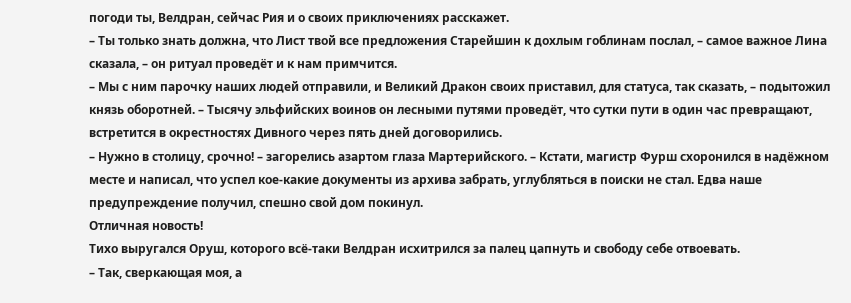погоди ты, Велдран, сейчас Рия и о своих приключениях расскажет.
– Ты только знать должна, что Лист твой все предложения Старейшин к дохлым гоблинам послал, – самое важное Лина сказала, – он ритуал проведëт и к нам примчится.
– Мы с ним парочку наших людей отправили, и Великий Дракон своих приставил, для статуса, так сказать, – подытожил князь оборотней. – Тысячу эльфийских воинов он лесными путями проведëт, что сутки пути в один час превращают, встретится в окрестностях Дивного через пять дней договорились.
– Нужно в столицу, срочно! – загорелись азартом глаза Мартерийского. – Кстати, магистр Фурш схоронился в надёжном месте и написал, что успел кое-какие документы из архива забрать, углубляться в поиски не стал. Едва наше предупреждение получил, спешно свой дом покинул.
Отличная новость!
Тихо выругался Оруш, которого всё-таки Велдран исхитрился за палец цапнуть и свободу себе отвоевать.
– Так, сверкающая моя, а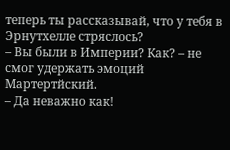теперь ты рассказывай, что у тебя в Эрнутхелле стряслось?
– Вы были в Империи? Как? – не смог удержать эмоций Мартертйский.
– Да неважно как!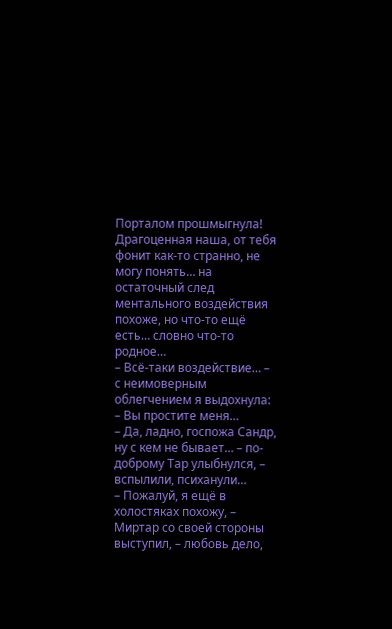Порталом прошмыгнула! Драгоценная наша, от тебя фонит как-то странно, не могу понять… на остаточный след ментального воздействия похоже, но что-то ещё есть… словно что-то родное…
– Всё-таки воздействие… – с неимоверным облегчением я выдохнула: – Вы простите меня…
– Да, ладно, госпожа Сандр, ну с кем не бывает… – по-доброму Тар улыбнулся, – вспылили, психанули…
– Пожалуй, я ещё в холостяках похожу, – Миртар со своей стороны выступил, – любовь дело,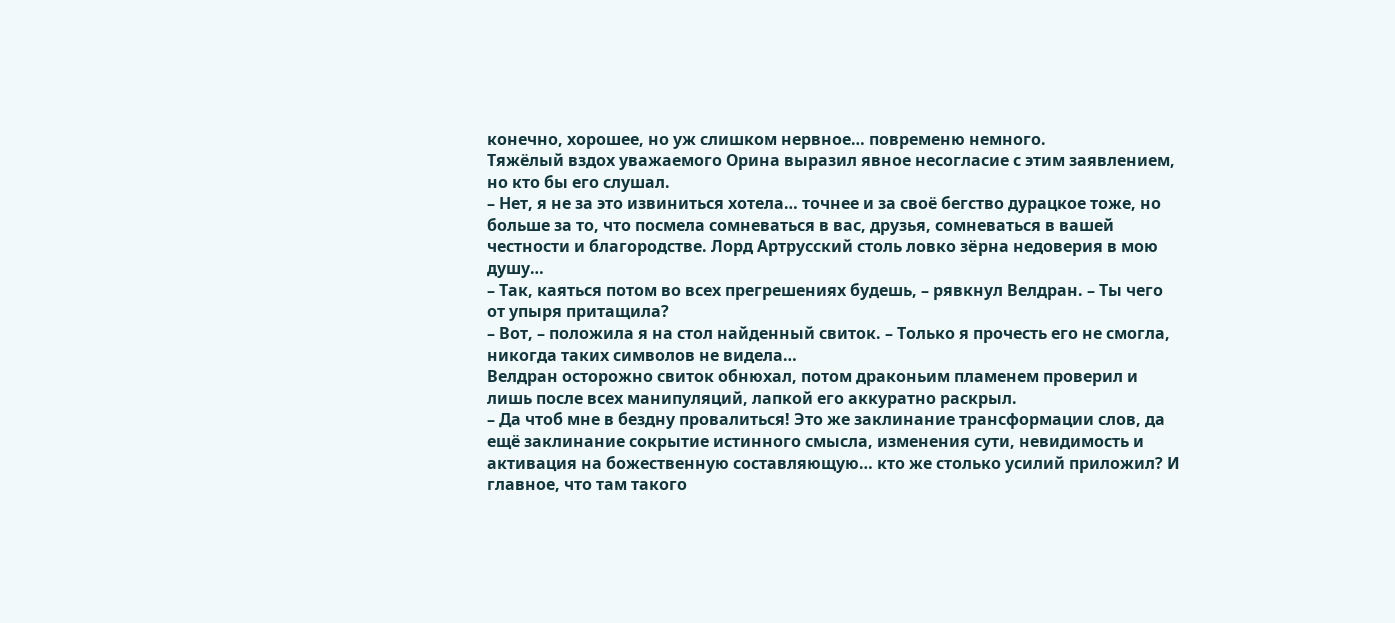конечно, хорошее, но уж слишком нервное… повременю немного.
Тяжёлый вздох уважаемого Орина выразил явное несогласие с этим заявлением, но кто бы его слушал.
– Нет, я не за это извиниться хотела… точнее и за своё бегство дурацкое тоже, но больше за то, что посмела сомневаться в вас, друзья, сомневаться в вашей честности и благородстве. Лорд Артрусский столь ловко зëрна недоверия в мою душу…
– Так, каяться потом во всех прегрешениях будешь, – рявкнул Велдран. – Ты чего от упыря притащила?
– Вот, – положила я на стол найденный свиток. – Только я прочесть его не смогла, никогда таких символов не видела…
Велдран осторожно свиток обнюхал, потом драконьим пламенем проверил и лишь после всех манипуляций, лапкой его аккуратно раскрыл.
– Да чтоб мне в бездну провалиться! Это же заклинание трансформации слов, да ещё заклинание сокрытие истинного смысла, изменения сути, невидимость и активация на божественную составляющую… кто же столько усилий приложил? И главное, что там такого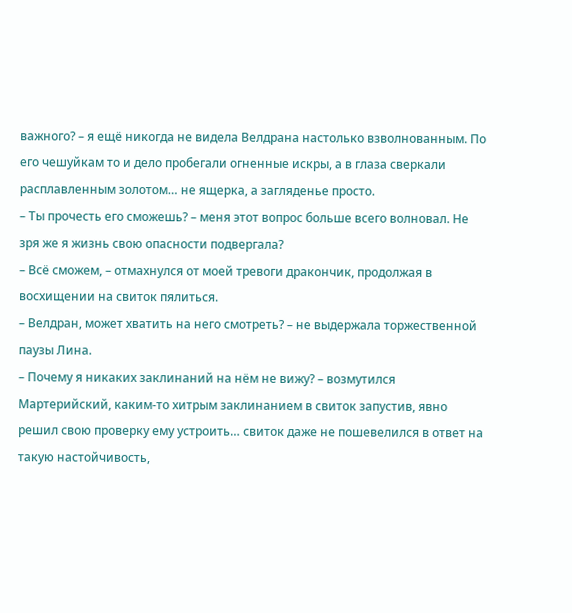важного? – я ещё никогда не видела Велдрана настолько взволнованным. По его чешуйкам то и дело пробегали огненные искры, а в глаза сверкали расплавленным золотом… не ящерка, а загляденье просто.
– Ты прочесть его сможешь? – меня этот вопрос больше всего волновал. Не зря же я жизнь свою опасности подвергала?
– Всё сможем, – отмахнулся от моей тревоги дракончик, продолжая в восхищении на свиток пялиться.
– Велдран, может хватить на него смотреть? – не выдержала торжественной паузы Лина.
– Почему я никаких заклинаний на нём не вижу? – возмутился Мартерийский, каким-то хитрым заклинанием в свиток запустив, явно решил свою проверку ему устроить… свиток даже не пошевелился в ответ на такую настойчивость,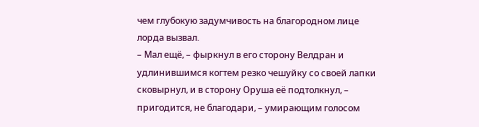чем глубокую задумчивость на благородном лице лорда вызвал.
– Мал ещё, – фыркнул в его сторону Велдран и удлинившимся когтем резко чешуйку со своей лапки сковырнул, и в сторону Оруша её подтолкнул, – пригодится, не благодари, – умирающим голосом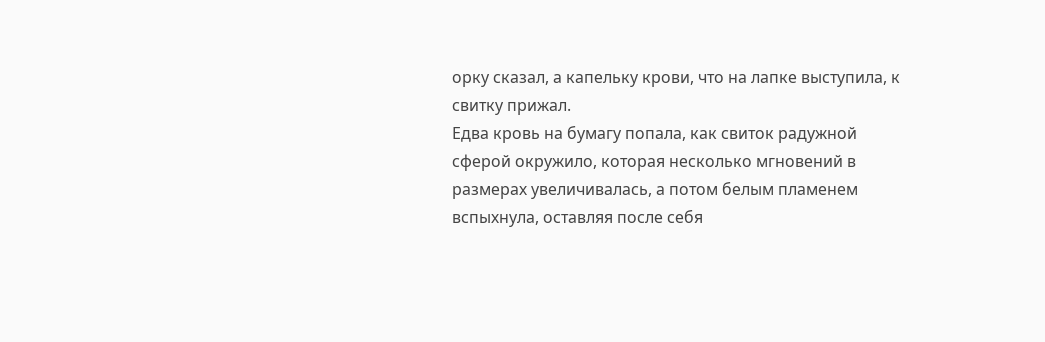орку сказал, а капельку крови, что на лапке выступила, к свитку прижал.
Едва кровь на бумагу попала, как свиток радужной сферой окружило, которая несколько мгновений в размерах увеличивалась, а потом белым пламенем вспыхнула, оставляя после себя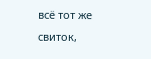всё тот же свиток,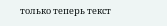только теперь текст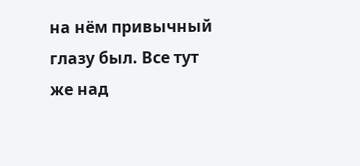на нём привычный глазу был. Все тут же над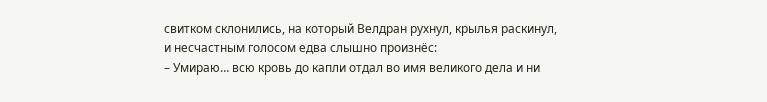свитком склонились, на который Велдран рухнул, крылья раскинул, и несчастным голосом едва слышно произнёс:
– Умираю… всю кровь до капли отдал во имя великого дела и ни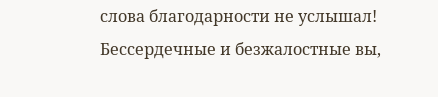слова благодарности не услышал! Бессердечные и безжалостные вы,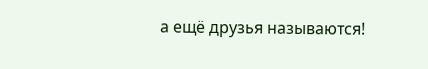а ещё друзья называются!